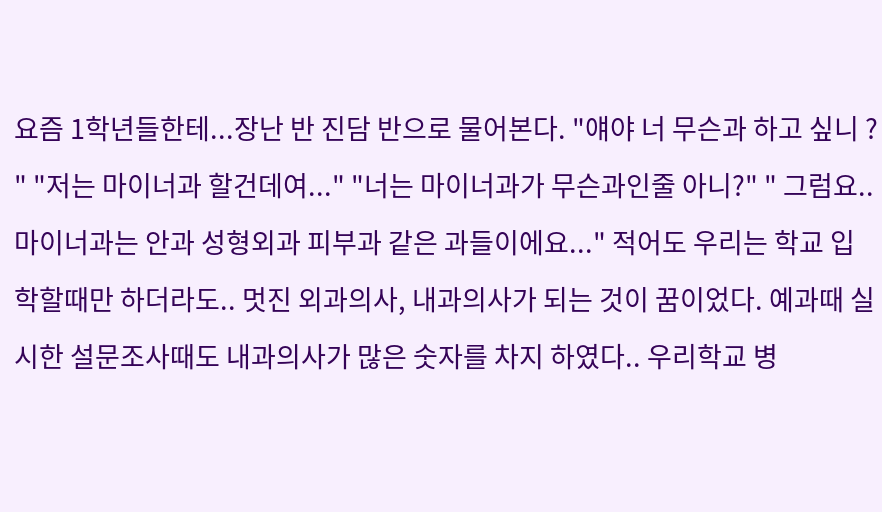요즘 1학년들한테...장난 반 진담 반으로 물어본다. "얘야 너 무슨과 하고 싶니 ? " "저는 마이너과 할건데여..." "너는 마이너과가 무슨과인줄 아니?" " 그럼요..마이너과는 안과 성형외과 피부과 같은 과들이에요..." 적어도 우리는 학교 입학할때만 하더라도.. 멋진 외과의사, 내과의사가 되는 것이 꿈이었다. 예과때 실시한 설문조사때도 내과의사가 많은 숫자를 차지 하였다.. 우리학교 병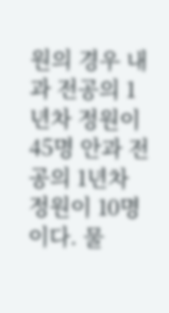원의 경우 내과 전공의 1년차 정원이 45명 안과 전공의 1년차 정원이 10명이다. 물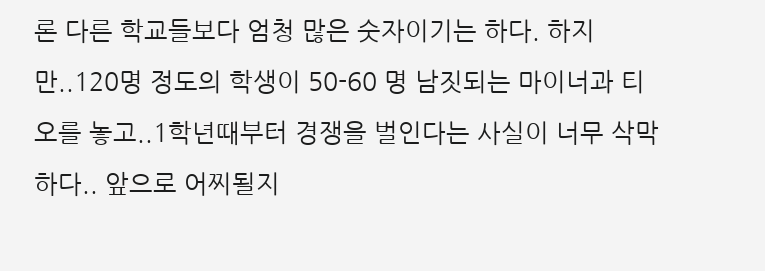론 다른 학교들보다 엄청 많은 숫자이기는 하다. 하지만..120명 정도의 학생이 50-60 명 남짓되는 마이너과 티오를 놓고..1학년때부터 경쟁을 벌인다는 사실이 너무 삭막하다.. 앞으로 어찌될지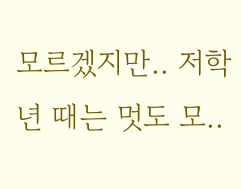모르겠지만.. 저학년 때는 멋도 모..